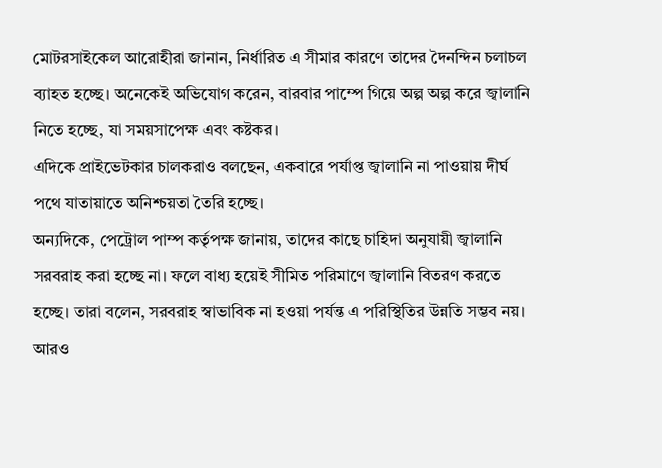মোটরসাইকেল আরোহীরা জানান, নির্ধারিত এ সীমার কারণে তাদের দৈনন্দিন চলাচল ব্যাহত হচ্ছে। অনেকেই অভিযোগ করেন, বারবার পাম্পে গিয়ে অল্প অল্প করে জ্বালানি নিতে হচ্ছে, যা সময়সাপেক্ষ এবং কষ্টকর।
এদিকে প্রাইভেটকার চালকরাও বলছেন, একবারে পর্যাপ্ত জ্বালানি না পাওয়ায় দীর্ঘ পথে যাতায়াতে অনিশ্চয়তা তৈরি হচ্ছে।
অন্যদিকে, পেট্রোল পাম্প কর্তৃপক্ষ জানায়, তাদের কাছে চাহিদা অনুযায়ী জ্বালানি সরবরাহ করা হচ্ছে না। ফলে বাধ্য হয়েই সীমিত পরিমাণে জ্বালানি বিতরণ করতে হচ্ছে। তারা বলেন, সরবরাহ স্বাভাবিক না হওয়া পর্যন্ত এ পরিস্থিতির উন্নতি সম্ভব নয়।
আরও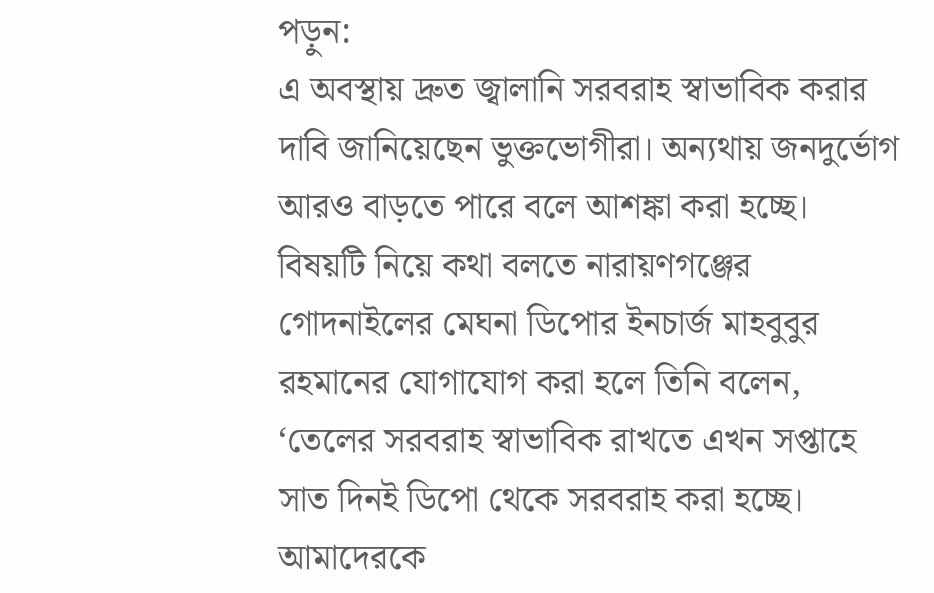পড়ুন:
এ অবস্থায় দ্রুত জ্বালানি সরবরাহ স্বাভাবিক করার দাবি জানিয়েছেন ভুক্তভোগীরা। অন্যথায় জনদুর্ভোগ আরও বাড়তে পারে বলে আশঙ্কা করা হচ্ছে।
বিষয়টি নিয়ে কথা বলতে নারায়ণগঞ্জের গোদনাইলের মেঘনা ডিপোর ইনচার্জ মাহবুবুর রহমানের যোগাযোগ করা হলে তিনি বলেন, ‘তেলের সরবরাহ স্বাভাবিক রাখতে এখন সপ্তাহে সাত দিনই ডিপো থেকে সরবরাহ করা হচ্ছে। আমাদেরকে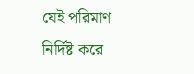যেই পরিমাণ নির্দিষ্ট করে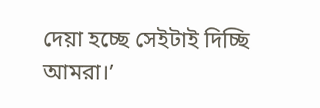দেয়া হচ্ছে সেইটাই দিচ্ছি আমরা।’